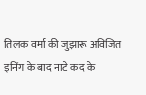तिलक वर्मा की जुझारू अविजित इनिंग के बाद नाटे कद के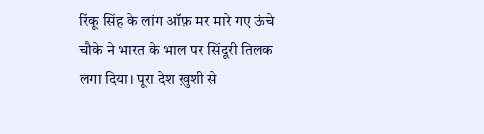रिंकू सिंह के लांग ऑफ़ मर मारे गए ऊंचे चौके ने भारत के भाल पर सिंदूरी तिलक लगा दिया। पूरा देश ख़ुशी से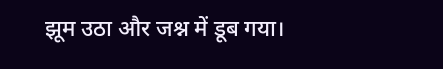झूम उठा और जश्न में डूब गया।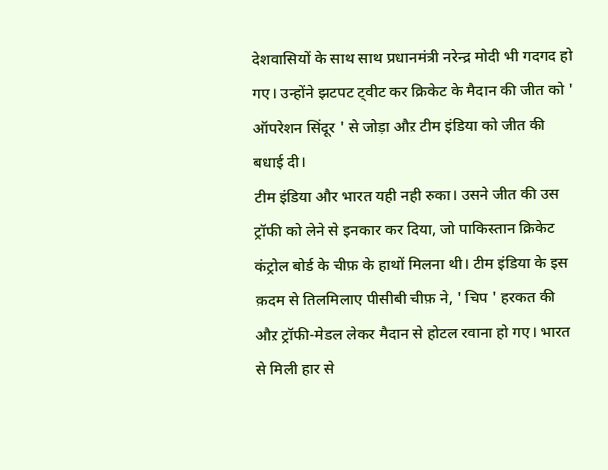देशवासियों के साथ साथ प्रधानमंत्री नरेन्द्र मोदी भी गदगद हो गए। उन्होंने झटपट ट्वीट कर क्रिकेट के मैदान की जीत को ' ऑपरेशन सिंदूर ' से जोड़ा औऱ टीम इंडिया को जीत की बधाई दी।
टीम इंडिया और भारत यही नही रुका। उसने जीत की उस ट्रॉफी को लेने से इनकार कर दिया, जो पाकिस्तान क्रिकेट कंट्रोल बोर्ड के चीफ़ के हाथों मिलना थी। टीम इंडिया के इस क़दम से तिलमिलाए पीसीबी चीफ़ ने, ' चिप ' हरकत की औऱ ट्रॉफी-मेडल लेकर मैदान से होटल रवाना हो गए। भारत से मिली हार से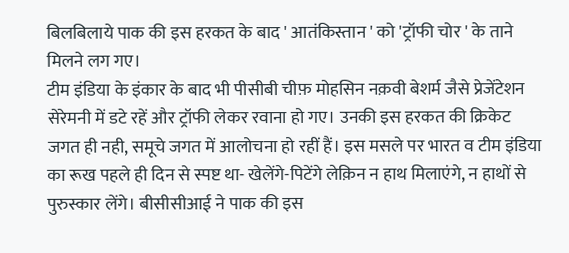बिलबिलाये पाक की इस हरकत के बाद ' आतंकिस्तान ' को 'ट्रॉफी चोर ' के ताने मिलने लग गए।
टीम इंडिया के इंकार के बाद भी पीसीबी चीफ़ मोहसिन नक़वी बेशर्म जैसे प्रेजेंटेशन सेरेमनी में डटे रहें और ट्रॉफी लेकर रवाना हो गए। उनकी इस हरकत की क्रिकेट जगत ही नही, समूचे जगत में आलोचना हो रहीं हैं। इस मसले पर भारत व टीम इंडिया का रूख पहले ही दिन से स्पष्ट था- खेलेंगे-पिटेंगे लेक़िन न हाथ मिलाएंगे, न हाथों से पुरुस्कार लेंगे। बीसीसीआई ने पाक की इस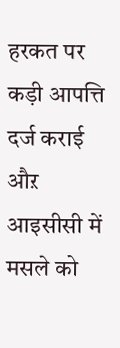हरकत पर कड़ी आपत्ति दर्ज कराई औऱ आइसीसी में मसले को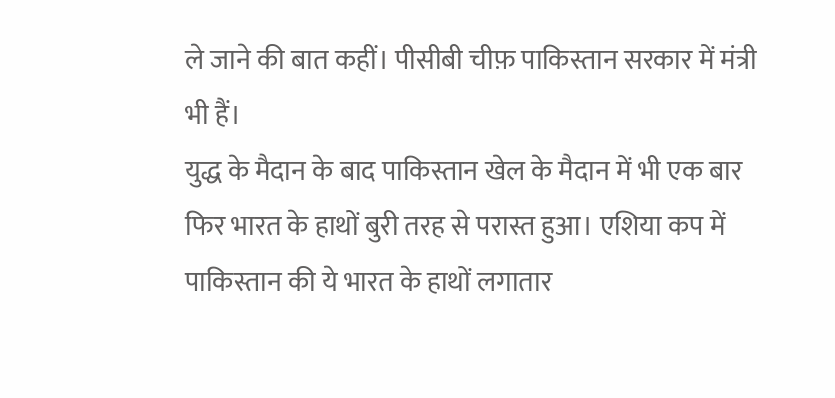ले जाने की बात कहीं। पीसीबी चीफ़ पाकिस्तान सरकार में मंत्री भी हैं।
युद्ध के मैदान के बाद पाकिस्तान खेल के मैदान में भी एक बार फिर भारत के हाथों बुरी तरह से परास्त हुआ। एशिया कप में पाकिस्तान की ये भारत के हाथों लगातार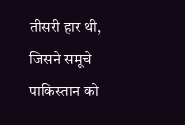तीसरी हार थी, जिसने समूचे पाकिस्तान को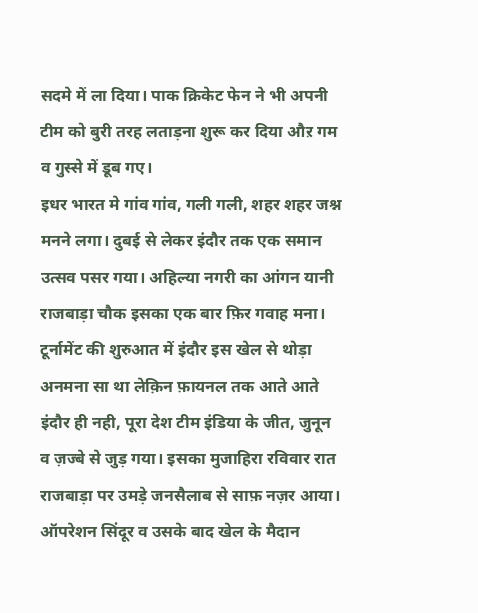सदमे में ला दिया। पाक क्रिकेट फेन ने भी अपनी टीम को बुरी तरह लताड़ना शुरू कर दिया औऱ गम व गुस्से में डूब गए।
इधर भारत मे गांव गांव, गली गली, शहर शहर जश्न मनने लगा। दुबई से लेकर इंदौर तक एक समान उत्सव पसर गया। अहिल्या नगरी का आंगन यानी राजबाड़ा चौक इसका एक बार फ़िर गवाह मना। टूर्नामेंट की शुरुआत में इंदौर इस खेल से थोड़ा अनमना सा था लेक़िन फ़ायनल तक आते आते इंदौर ही नही, पूरा देश टीम इंडिया के जीत, जुनून व ज़ज्बे से जुड़ गया। इसका मुजाहिरा रविवार रात राजबाड़ा पर उमड़े जनसैलाब से साफ़ नज़र आया।
ऑपरेशन सिंदूर व उसके बाद खेल के मैदान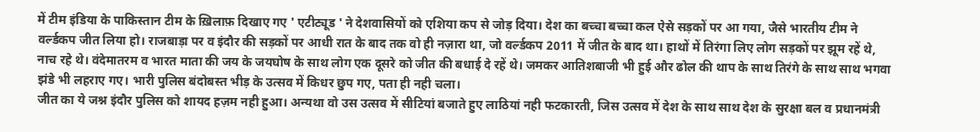में टीम इंडिया के पाकिस्तान टीम के ख़िलाफ़ दिखाए गए ' एटीट्यूड ' ने देशवासियों को एशिया कप से जोड़ दिया। देश का बच्चा बच्चा कल ऐसे सड़कों पर आ गया, जैसे भारतीय टीम ने वर्ल्डकप जीत लिया हो। राजबाड़ा पर व इंदौर की सड़कों पर आधी रात के बाद तक वो ही नज़ारा था, जो वर्ल्डकप 2011 में जीत के बाद था। हाथों में तिरंगा लिए लोग सड़कों पर झूम रहें थे, नाच रहे थे। वंदेमातरम व भारत माता की जय के जयघोष के साथ लोग एक दूसरे को जीत की बधाई दे रहें थे। जमकर आतिशबाजी भी हुई और ढोल की थाप के साथ तिरंगे के साथ साथ भगवा झंडे भी लहराए गए। भारी पुलिस बंदोबस्त भीड़ के उत्सव में किधर छुप गए, पता ही नही चला।
जीत का ये जश्न इंदौर पुलिस को शायद हज़म नही हुआ। अन्यथा वो उस उत्सव में सीटियां बजाते हुए लाठियां नही फटकारती, जिस उत्सव में देश के साथ साथ देश के सुरक्षा बल व प्रधानमंत्री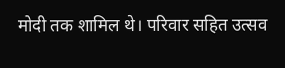मोदी तक शामिल थे। परिवार सहित उत्सव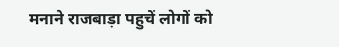मनाने राजबाड़ा पहुचें लोगों को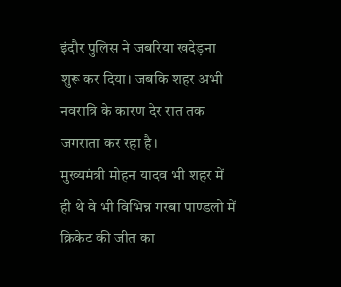इंदौर पुलिस ने जबरिया खदेड़ना शुरू कर दिया। जबकि शहर अभी नवरात्रि के कारण देर रात तक जगराता कर रहा है।
मुख्यमंत्री मोहन यादव भी शहर में ही थे वे भी विभिन्न गरबा पाण्डलो में क्रिकेट की जीत का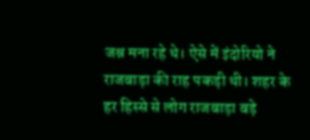जश्न मना रहे थे। ऐसे में इंदोरियो ने राजबाड़ा की राह पकड़ी थी। शहर के हर हिस्से से लोग राजबाड़ा बड़े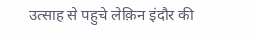उत्साह से पहुचे लेक़िन इंदौर की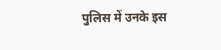पुलिस में उनके इस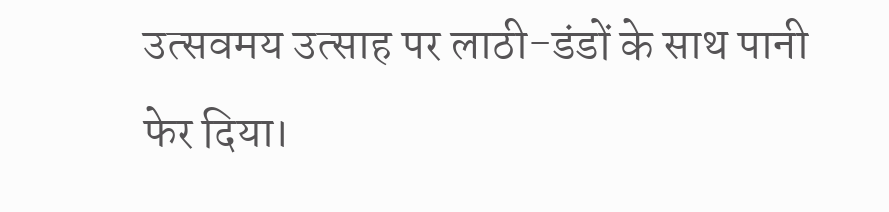उत्सवमय उत्साह पर लाठी-डंडों के साथ पानी फेर दिया।